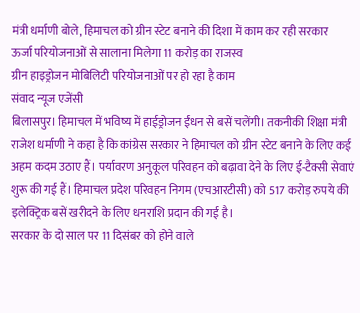मंत्री धर्माणी बोले, हिमाचल को ग्रीन स्टेट बनाने की दिशा में काम कर रही सरकार
ऊर्जा परियोजनाओं से सालाना मिलेगा 11 करोड़ का राजस्व
ग्रीन हाइड्रोजन मोबिलिटी परियोजनाओं पर हो रहा है काम
संवाद न्यूज एजेंसी
बिलासपुर। हिमाचल में भविष्य में हाईड्रोजन ईंधन से बसें चलेंगी। तकनीकी शिक्षा मंत्री राजेश धर्माणी ने कहा है कि कांग्रेस सरकार ने हिमाचल को ग्रीन स्टेट बनाने के लिए कई अहम कदम उठाए हैं। पर्यावरण अनुकूल परिवहन को बढ़ावा देने के लिए ई-टैक्सी सेवाएं शुरू की गई हैं। हिमाचल प्रदेश परिवहन निगम (एचआरटीसी) को 517 करोड़ रुपये की इलेक्ट्रिक बसें खरीदने के लिए धनराशि प्रदान की गई है।
सरकार के दो साल पर 11 दिसंबर को होने वाले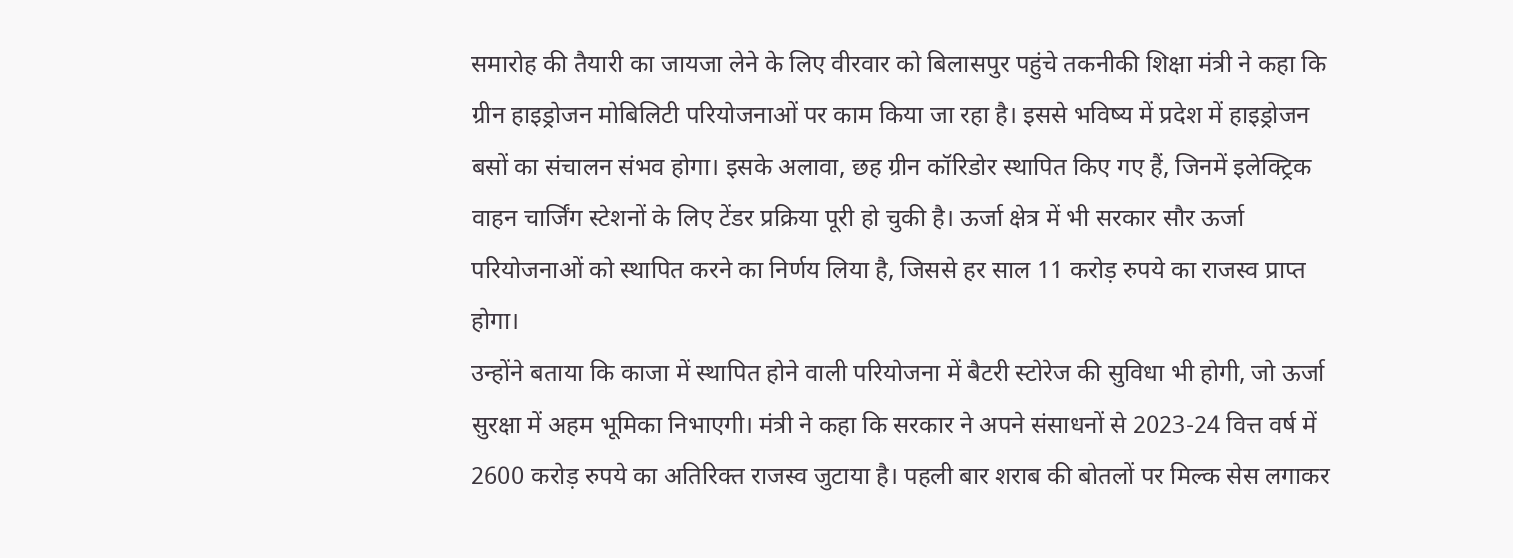समारोह की तैयारी का जायजा लेने के लिए वीरवार को बिलासपुर पहुंचे तकनीकी शिक्षा मंत्री ने कहा कि ग्रीन हाइड्रोजन मोबिलिटी परियोजनाओं पर काम किया जा रहा है। इससे भविष्य में प्रदेश में हाइड्रोजन बसों का संचालन संभव होगा। इसके अलावा, छह ग्रीन कॉरिडोर स्थापित किए गए हैं, जिनमें इलेक्ट्रिक वाहन चार्जिंग स्टेशनों के लिए टेंडर प्रक्रिया पूरी हो चुकी है। ऊर्जा क्षेत्र में भी सरकार सौर ऊर्जा परियोजनाओं को स्थापित करने का निर्णय लिया है, जिससे हर साल 11 करोड़ रुपये का राजस्व प्राप्त होगा।
उन्होंने बताया कि काजा में स्थापित होने वाली परियोजना में बैटरी स्टोरेज की सुविधा भी होगी, जो ऊर्जा सुरक्षा में अहम भूमिका निभाएगी। मंत्री ने कहा कि सरकार ने अपने संसाधनों से 2023-24 वित्त वर्ष में 2600 करोड़ रुपये का अतिरिक्त राजस्व जुटाया है। पहली बार शराब की बोतलों पर मिल्क सेस लगाकर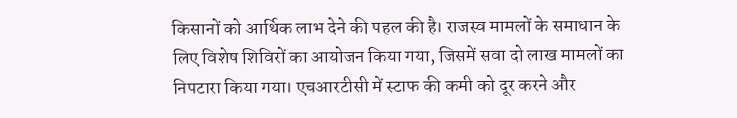किसानों को आर्थिक लाभ देने की पहल की है। राजस्व मामलों के समाधान के लिए विशेष शिविरों का आयोजन किया गया, जिसमें सवा दो लाख मामलों का निपटारा किया गया। एचआरटीसी में स्टाफ की कमी को दूर करने और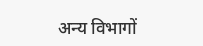अन्य विभागों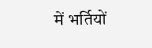में भर्तियों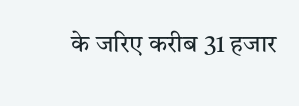के जरिए करीब 31 हजार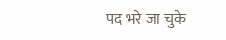पद भरे जा चुके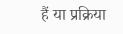हैं या प्रक्रिया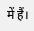में हैं।